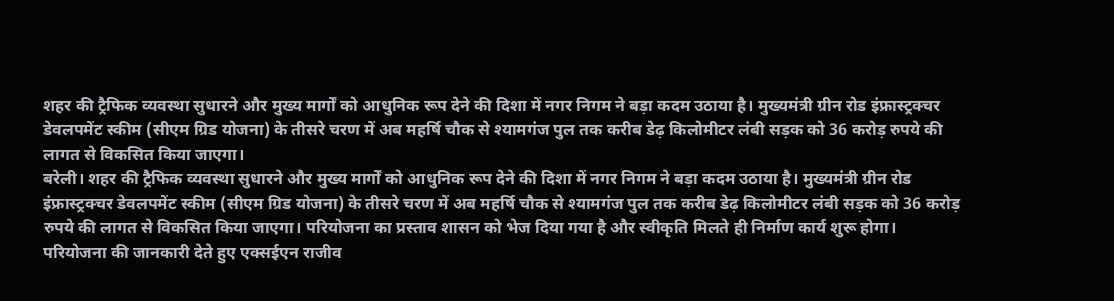शहर की ट्रैफिक व्यवस्था सुधारने और मुख्य मार्गों को आधुनिक रूप देने की दिशा में नगर निगम ने बड़ा कदम उठाया है। मुख्यमंत्री ग्रीन रोड इंफ्रास्ट्रक्चर डेवलपमेंट स्कीम (सीएम ग्रिड योजना) के तीसरे चरण में अब महर्षि चौक से श्यामगंज पुल तक करीब डेढ़ किलोमीटर लंबी सड़क को 36 करोड़ रुपये की लागत से विकसित किया जाएगा।
बरेली। शहर की ट्रैफिक व्यवस्था सुधारने और मुख्य मार्गों को आधुनिक रूप देने की दिशा में नगर निगम ने बड़ा कदम उठाया है। मुख्यमंत्री ग्रीन रोड इंफ्रास्ट्रक्चर डेवलपमेंट स्कीम (सीएम ग्रिड योजना) के तीसरे चरण में अब महर्षि चौक से श्यामगंज पुल तक करीब डेढ़ किलोमीटर लंबी सड़क को 36 करोड़ रुपये की लागत से विकसित किया जाएगा। परियोजना का प्रस्ताव शासन को भेज दिया गया है और स्वीकृति मिलते ही निर्माण कार्य शुरू होगा।
परियोजना की जानकारी देते हुए एक्सईएन राजीव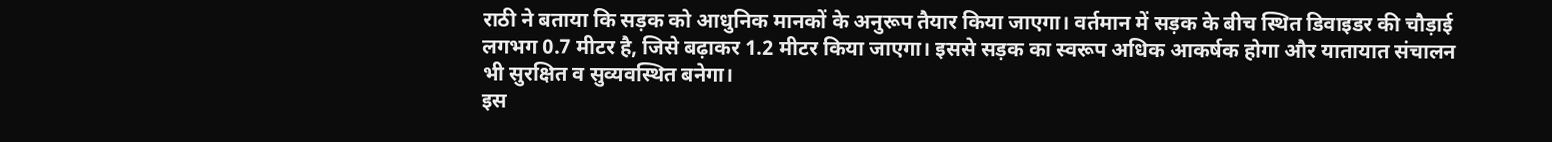राठी ने बताया कि सड़क को आधुनिक मानकों के अनुरूप तैयार किया जाएगा। वर्तमान में सड़क के बीच स्थित डिवाइडर की चौड़ाई लगभग 0.7 मीटर है, जिसे बढ़ाकर 1.2 मीटर किया जाएगा। इससे सड़क का स्वरूप अधिक आकर्षक होगा और यातायात संचालन भी सुरक्षित व सुव्यवस्थित बनेगा।
इस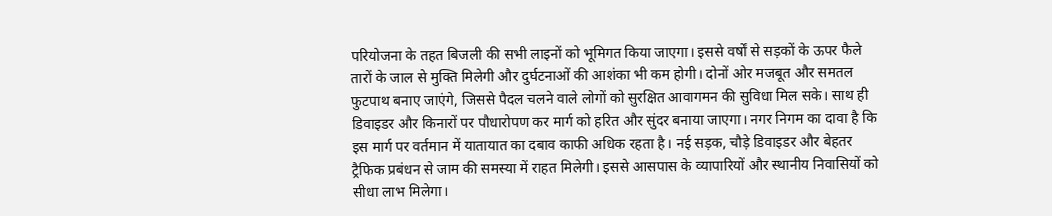परियोजना के तहत बिजली की सभी लाइनों को भूमिगत किया जाएगा। इससे वर्षों से सड़कों के ऊपर फैले तारों के जाल से मुक्ति मिलेगी और दुर्घटनाओं की आशंका भी कम होगी। दोनों ओर मजबूत और समतल फुटपाथ बनाए जाएंगे, जिससे पैदल चलने वाले लोगों को सुरक्षित आवागमन की सुविधा मिल सके। साथ ही डिवाइडर और किनारों पर पौधारोपण कर मार्ग को हरित और सुंदर बनाया जाएगा। नगर निगम का दावा है कि इस मार्ग पर वर्तमान में यातायात का दबाव काफी अधिक रहता है। नई सड़क, चौड़े डिवाइडर और बेहतर ट्रैफिक प्रबंधन से जाम की समस्या में राहत मिलेगी। इससे आसपास के व्यापारियों और स्थानीय निवासियों को सीधा लाभ मिलेगा।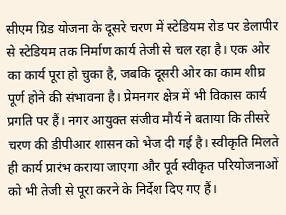सीएम ग्रिड योजना के दूसरे चरण में स्टेडियम रोड पर डेलापीर से स्टेडियम तक निर्माण कार्य तेजी से चल रहा है। एक ओर का कार्य पूरा हो चुका है, जबकि दूसरी ओर का काम शीघ्र पूर्ण होने की संभावना है। प्रेमनगर क्षेत्र में भी विकास कार्य प्रगति पर हैं। नगर आयुक्त संजीव मौर्य ने बताया कि तीसरे चरण की डीपीआर शासन को भेज दी गई है। स्वीकृति मिलते ही कार्य प्रारंभ कराया जाएगा और पूर्व स्वीकृत परियोजनाओं को भी तेजी से पूरा करने के निर्देश दिए गए हैं।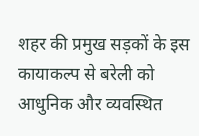शहर की प्रमुख सड़कों के इस कायाकल्प से बरेली को आधुनिक और व्यवस्थित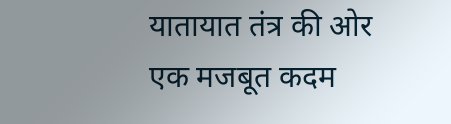यातायात तंत्र की ओर एक मजबूत कदम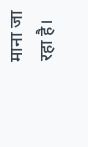माना जा रहा है।